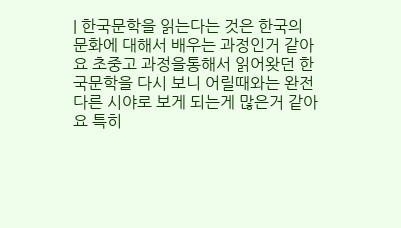| 한국문학을 읽는다는 것은 한국의 문화에 대해서 배우는 과정인거 같아요 초중고 과정을통해서 읽어왓던 한국문학을 다시 보니 어릴때와는 완전 다른 시야로 보게 되는게 많은거 같아요 특히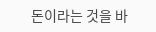돈이라는 것을 바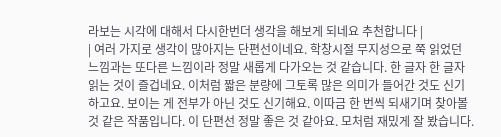라보는 시각에 대해서 다시한번더 생각을 해보게 되네요 추천합니다 |
| 여러 가지로 생각이 많아지는 단편선이네요. 학창시절 무지성으로 쭉 읽었던 느낌과는 또다른 느낌이라 정말 새롭게 다가오는 것 같습니다. 한 글자 한 글자 읽는 것이 즐겁네요. 이처럼 짧은 분량에 그토록 많은 의미가 들어간 것도 신기하고요. 보이는 게 전부가 아닌 것도 신기해요. 이따금 한 번씩 되새기며 찾아볼 것 같은 작품입니다. 이 단편선 정말 좋은 것 같아요. 모처럼 재밌게 잘 봤습니다.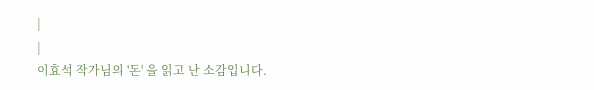|
|
이효석 작가님의 '돈' 을 읽고 난 소감입니다.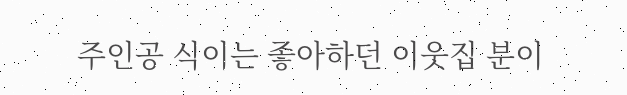주인공 식이는 좋아하던 이웃집 분이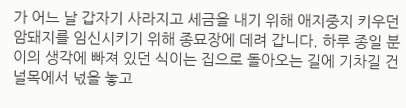가 어느 날 갑자기 사라지고 세금을 내기 위해 애지중지 키우던 암돼지를 임신시키기 위해 종묘장에 데려 갑니다. 하루 종일 분이의 생각에 빠져 있던 식이는 집으로 돌아오는 길에 기차길 건널목에서 넋을 놓고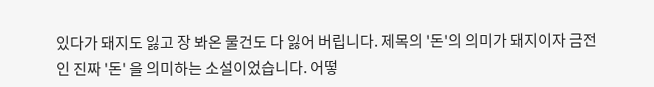있다가 돼지도 잃고 장 봐온 물건도 다 잃어 버립니다. 제목의 '돈'의 의미가 돼지이자 금전인 진짜 '돈' 을 의미하는 소설이었습니다. 어떻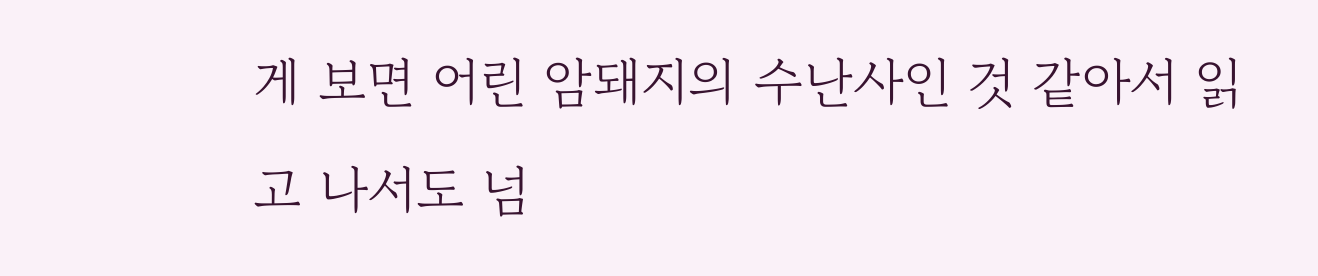게 보면 어린 암돼지의 수난사인 것 같아서 읽고 나서도 넘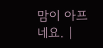맘이 아프네요. |